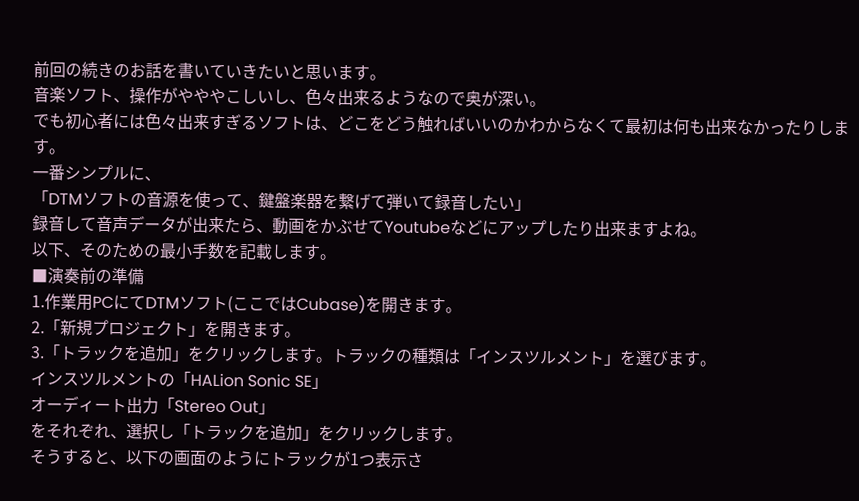前回の続きのお話を書いていきたいと思います。
音楽ソフト、操作がやややこしいし、色々出来るようなので奥が深い。
でも初心者には色々出来すぎるソフトは、どこをどう触ればいいのかわからなくて最初は何も出来なかったりします。
一番シンプルに、
「DTMソフトの音源を使って、鍵盤楽器を繋げて弾いて録音したい」
録音して音声データが出来たら、動画をかぶせてYoutubeなどにアップしたり出来ますよね。
以下、そのための最小手数を記載します。
■演奏前の準備
1.作業用PCにてDTMソフト(ここではCubase)を開きます。
2.「新規プロジェクト」を開きます。
3.「トラックを追加」をクリックします。トラックの種類は「インスツルメント」を選びます。
インスツルメントの「HALion Sonic SE」
オーディート出力「Stereo Out」
をそれぞれ、選択し「トラックを追加」をクリックします。
そうすると、以下の画面のようにトラックが1つ表示さ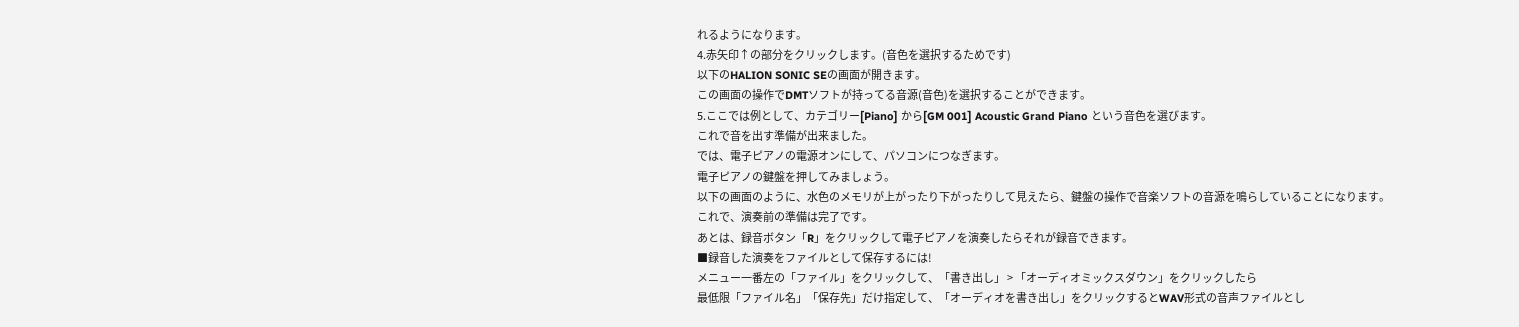れるようになります。
4.赤矢印↑の部分をクリックします。(音色を選択するためです)
以下のHALION SONIC SEの画面が開きます。
この画面の操作でDMTソフトが持ってる音源(音色)を選択することができます。
5.ここでは例として、カテゴリー[Piano] から[GM 001] Acoustic Grand Piano という音色を選びます。
これで音を出す準備が出来ました。
では、電子ピアノの電源オンにして、パソコンにつなぎます。
電子ピアノの鍵盤を押してみましょう。
以下の画面のように、水色のメモリが上がったり下がったりして見えたら、鍵盤の操作で音楽ソフトの音源を鳴らしていることになります。
これで、演奏前の準備は完了です。
あとは、録音ボタン「R」をクリックして電子ピアノを演奏したらそれが録音できます。
■録音した演奏をファイルとして保存するには!
メニュー一番左の「ファイル」をクリックして、「書き出し」 > 「オーディオミックスダウン」をクリックしたら
最低限「ファイル名」「保存先」だけ指定して、「オーディオを書き出し」をクリックするとWAV形式の音声ファイルとし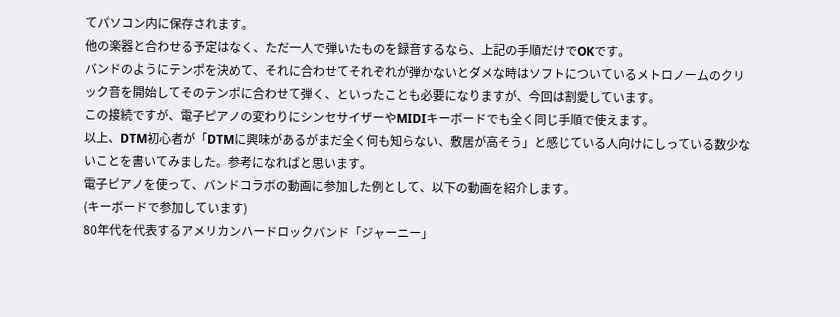てパソコン内に保存されます。
他の楽器と合わせる予定はなく、ただ一人で弾いたものを録音するなら、上記の手順だけでOKです。
バンドのようにテンポを決めて、それに合わせてそれぞれが弾かないとダメな時はソフトについているメトロノームのクリック音を開始してそのテンポに合わせて弾く、といったことも必要になりますが、今回は割愛しています。
この接続ですが、電子ピアノの変わりにシンセサイザーやMIDIキーボードでも全く同じ手順で使えます。
以上、DTM初心者が「DTMに興味があるがまだ全く何も知らない、敷居が高そう」と感じている人向けにしっている数少ないことを書いてみました。参考になればと思います。
電子ピアノを使って、バンドコラボの動画に参加した例として、以下の動画を紹介します。
(キーボードで参加しています)
80年代を代表するアメリカンハードロックバンド「ジャーニー」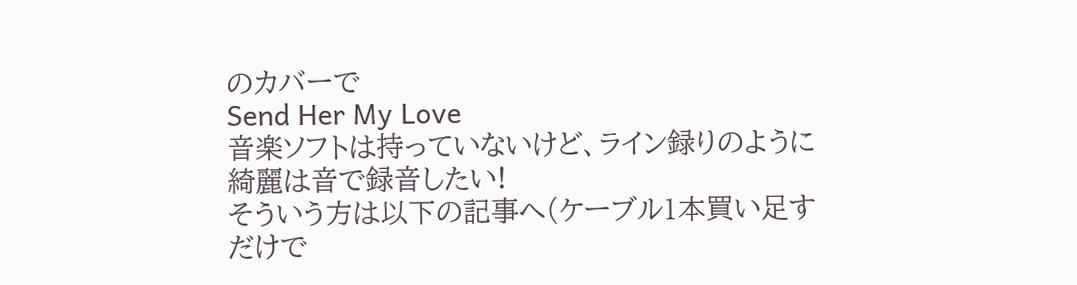のカバーで
Send Her My Love
音楽ソフトは持っていないけど、ライン録りのように綺麗は音で録音したい!
そういう方は以下の記事へ(ケーブル1本買い足すだけで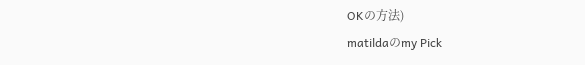OKの方法)
matildaのmy Pick